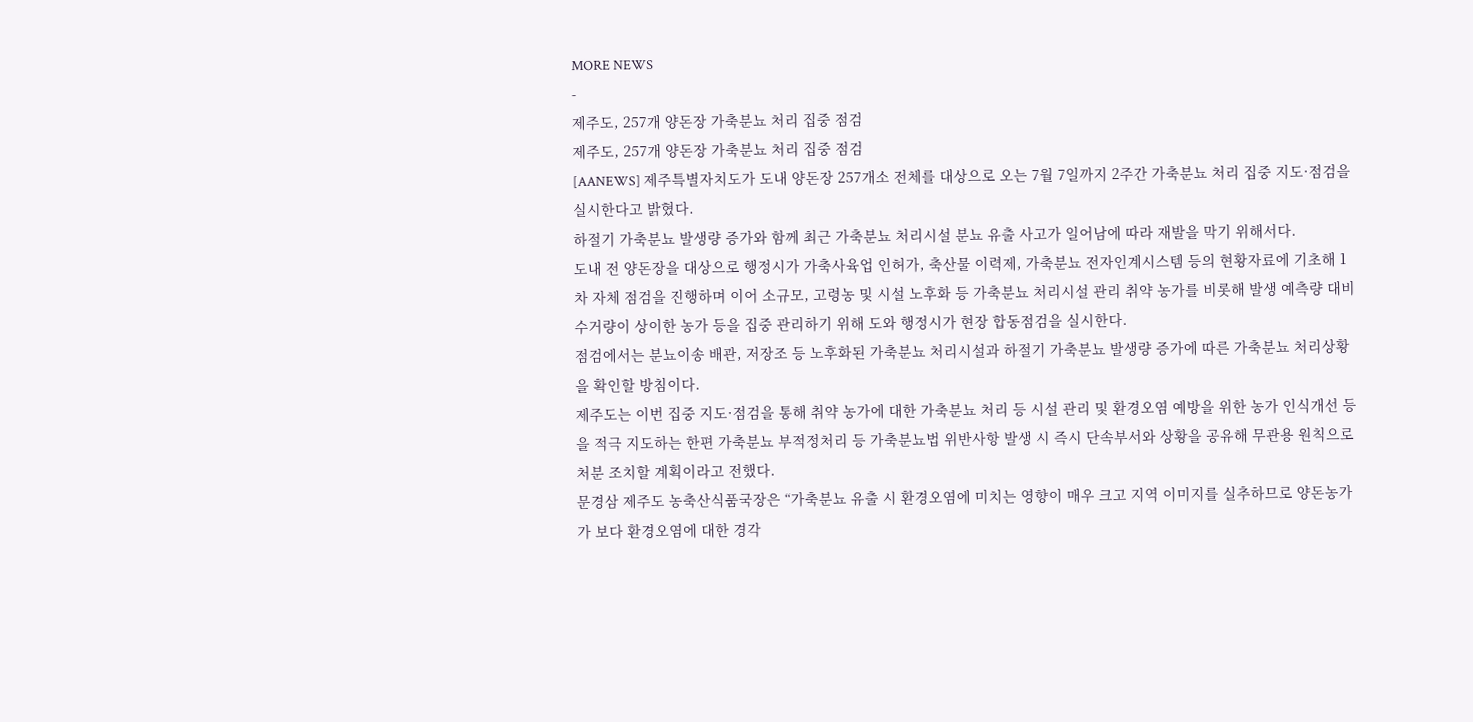MORE NEWS
-
제주도, 257개 양돈장 가축분뇨 처리 집중 점검
제주도, 257개 양돈장 가축분뇨 처리 집중 점검
[AANEWS] 제주특별자치도가 도내 양돈장 257개소 전체를 대상으로 오는 7월 7일까지 2주간 가축분뇨 처리 집중 지도·점검을 실시한다고 밝혔다.
하절기 가축분뇨 발생량 증가와 함께 최근 가축분뇨 처리시설 분뇨 유출 사고가 일어남에 따라 재발을 막기 위해서다.
도내 전 양돈장을 대상으로 행정시가 가축사육업 인허가, 축산물 이력제, 가축분뇨 전자인계시스템 등의 현황자료에 기초해 1차 자체 점검을 진행하며 이어 소규모, 고령농 및 시설 노후화 등 가축분뇨 처리시설 관리 취약 농가를 비롯해 발생 예측량 대비 수거량이 상이한 농가 등을 집중 관리하기 위해 도와 행정시가 현장 합동점검을 실시한다.
점검에서는 분뇨이송 배관, 저장조 등 노후화된 가축분뇨 처리시설과 하절기 가축분뇨 발생량 증가에 따른 가축분뇨 처리상황을 확인할 방침이다.
제주도는 이번 집중 지도·점검을 통해 취약 농가에 대한 가축분뇨 처리 등 시설 관리 및 환경오염 예방을 위한 농가 인식개선 등을 적극 지도하는 한편 가축분뇨 부적정처리 등 가축분뇨법 위반사항 발생 시 즉시 단속부서와 상황을 공유해 무관용 원칙으로 처분 조치할 계획이라고 전했다.
문경삼 제주도 농축산식품국장은 “가축분뇨 유출 시 환경오염에 미치는 영향이 매우 크고 지역 이미지를 실추하므로 양돈농가가 보다 환경오염에 대한 경각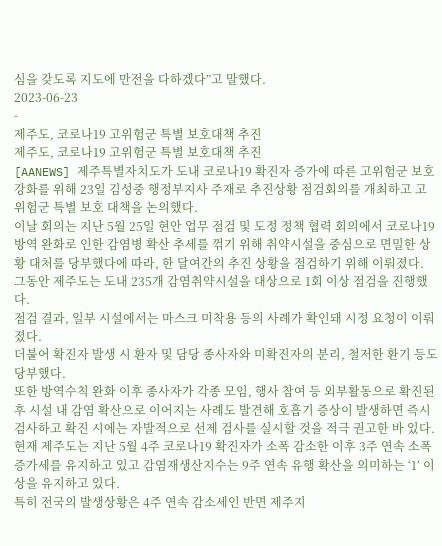심을 갖도록 지도에 만전을 다하겠다”고 말했다.
2023-06-23
-
제주도, 코로나19 고위험군 특별 보호대책 추진
제주도, 코로나19 고위험군 특별 보호대책 추진
[AANEWS] 제주특별자치도가 도내 코로나19 확진자 증가에 따른 고위험군 보호 강화를 위해 23일 김성중 행정부지사 주재로 추진상황 점검회의를 개최하고 고위험군 특별 보호 대책을 논의했다.
이날 회의는 지난 5월 25일 현안 업무 점검 및 도정 정책 협력 회의에서 코로나19 방역 완화로 인한 감염병 확산 추세를 꺾기 위해 취약시설을 중심으로 면밀한 상황 대처를 당부했다에 따라, 한 달여간의 추진 상황을 점검하기 위해 이뤄졌다.
그동안 제주도는 도내 235개 감염취약시설을 대상으로 1회 이상 점검을 진행했다.
점검 결과, 일부 시설에서는 마스크 미착용 등의 사례가 확인돼 시정 요청이 이뤄졌다.
더불어 확진자 발생 시 환자 및 담당 종사자와 미확진자의 분리, 철저한 환기 등도 당부했다.
또한 방역수칙 완화 이후 종사자가 각종 모임, 행사 참여 등 외부활동으로 확진된 후 시설 내 감염 확산으로 이어지는 사례도 발견해 호흡기 증상이 발생하면 즉시 검사하고 확진 시에는 자발적으로 선제 검사를 실시할 것을 적극 권고한 바 있다.
현재 제주도는 지난 5월 4주 코로나19 확진자가 소폭 감소한 이후 3주 연속 소폭 증가세를 유지하고 있고 감염재생산지수는 9주 연속 유행 확산을 의미하는 ‘1’ 이상을 유지하고 있다.
특히 전국의 발생상황은 4주 연속 감소세인 반면 제주지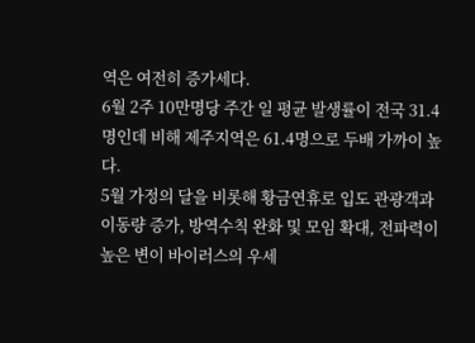역은 여전히 증가세다.
6월 2주 10만명당 주간 일 평균 발생률이 전국 31.4명인데 비해 제주지역은 61.4명으로 두배 가까이 높다.
5월 가정의 달을 비롯해 황금연휴로 입도 관광객과 이동량 증가, 방역수칙 완화 및 모임 확대, 전파력이 높은 변이 바이러스의 우세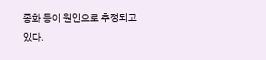종화 등이 원인으로 추정되고 있다.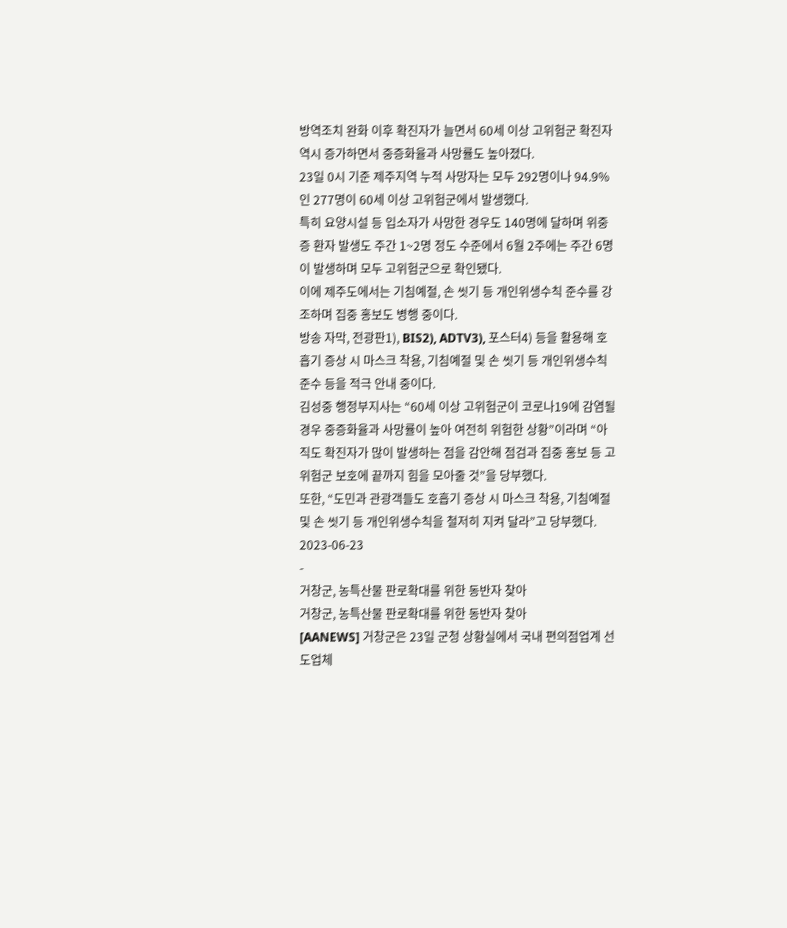방역조치 완화 이후 확진자가 늘면서 60세 이상 고위험군 확진자 역시 증가하면서 중증화율과 사망률도 높아졌다.
23일 0시 기준 제주지역 누적 사망자는 모두 292명이나 94.9%인 277명이 60세 이상 고위험군에서 발생했다.
특히 요양시설 등 입소자가 사망한 경우도 140명에 달하며 위중증 환자 발생도 주간 1~2명 정도 수준에서 6월 2주에는 주간 6명이 발생하며 모두 고위험군으로 확인됐다.
이에 제주도에서는 기침예절, 손 씻기 등 개인위생수칙 준수를 강조하며 집중 홍보도 병행 중이다.
방송 자막, 전광판1), BIS2), ADTV3), 포스터4) 등을 활용해 호흡기 증상 시 마스크 착용, 기침예절 및 손 씻기 등 개인위생수칙 준수 등을 적극 안내 중이다.
김성중 행정부지사는 “60세 이상 고위험군이 코로나19에 감염될 경우 중증화율과 사망률이 높아 여전히 위험한 상황”이라며 “아직도 확진자가 많이 발생하는 점을 감안해 점검과 집중 홍보 등 고위험군 보호에 끝까지 힘을 모아줄 것”을 당부했다.
또한, “도민과 관광객들도 호흡기 증상 시 마스크 착용, 기침예절 및 손 씻기 등 개인위생수칙을 철저히 지켜 달라”고 당부했다.
2023-06-23
-
거창군, 농특산물 판로확대를 위한 동반자 찾아
거창군, 농특산물 판로확대를 위한 동반자 찾아
[AANEWS] 거창군은 23일 군청 상황실에서 국내 편의점업계 선도업체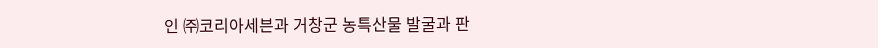인 ㈜코리아세븐과 거창군 농특산물 발굴과 판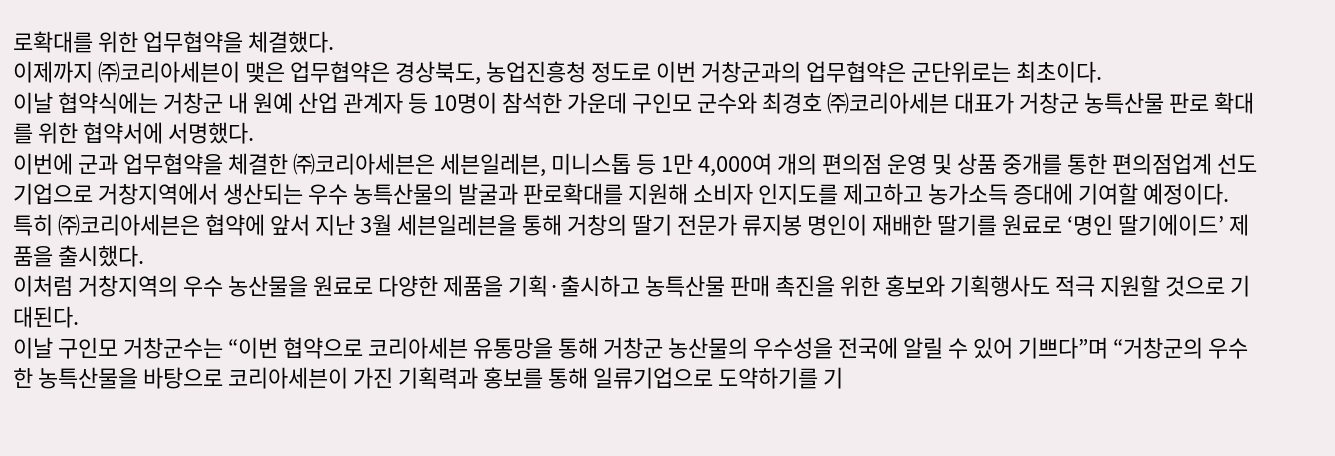로확대를 위한 업무협약을 체결했다.
이제까지 ㈜코리아세븐이 맺은 업무협약은 경상북도, 농업진흥청 정도로 이번 거창군과의 업무협약은 군단위로는 최초이다.
이날 협약식에는 거창군 내 원예 산업 관계자 등 10명이 참석한 가운데 구인모 군수와 최경호 ㈜코리아세븐 대표가 거창군 농특산물 판로 확대를 위한 협약서에 서명했다.
이번에 군과 업무협약을 체결한 ㈜코리아세븐은 세븐일레븐, 미니스톱 등 1만 4,000여 개의 편의점 운영 및 상품 중개를 통한 편의점업계 선도 기업으로 거창지역에서 생산되는 우수 농특산물의 발굴과 판로확대를 지원해 소비자 인지도를 제고하고 농가소득 증대에 기여할 예정이다.
특히 ㈜코리아세븐은 협약에 앞서 지난 3월 세븐일레븐을 통해 거창의 딸기 전문가 류지봉 명인이 재배한 딸기를 원료로 ‘명인 딸기에이드’ 제품을 출시했다.
이처럼 거창지역의 우수 농산물을 원료로 다양한 제품을 기획·출시하고 농특산물 판매 촉진을 위한 홍보와 기획행사도 적극 지원할 것으로 기대된다.
이날 구인모 거창군수는 “이번 협약으로 코리아세븐 유통망을 통해 거창군 농산물의 우수성을 전국에 알릴 수 있어 기쁘다”며 “거창군의 우수한 농특산물을 바탕으로 코리아세븐이 가진 기획력과 홍보를 통해 일류기업으로 도약하기를 기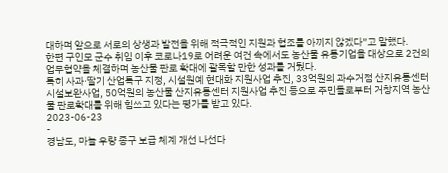대하며 앞으로 서로의 상생과 발전을 위해 적극적인 지원과 협조를 아끼지 않겠다”고 말했다.
한편 구인모 군수 취임 이후 코로나19로 어려운 여건 속에서도 농산물 유통기업을 대상으로 2건의 업무협약을 체결하며 농산물 판로 확대에 괄목할 만한 성과를 거뒀다.
특히 사과·딸기 산업특구 지정, 시설원예 현대화 지원사업 추진, 33억원의 과수거점 산지유통센터 시설보완사업, 50억원의 농산물 산지유통센터 지원사업 추진 등으로 주민들로부터 거창지역 농산물 판로확대를 위해 힘쓰고 있다는 평가를 받고 있다.
2023-06-23
-
경남도, 마늘 우량 종구 보급 체계 개선 나선다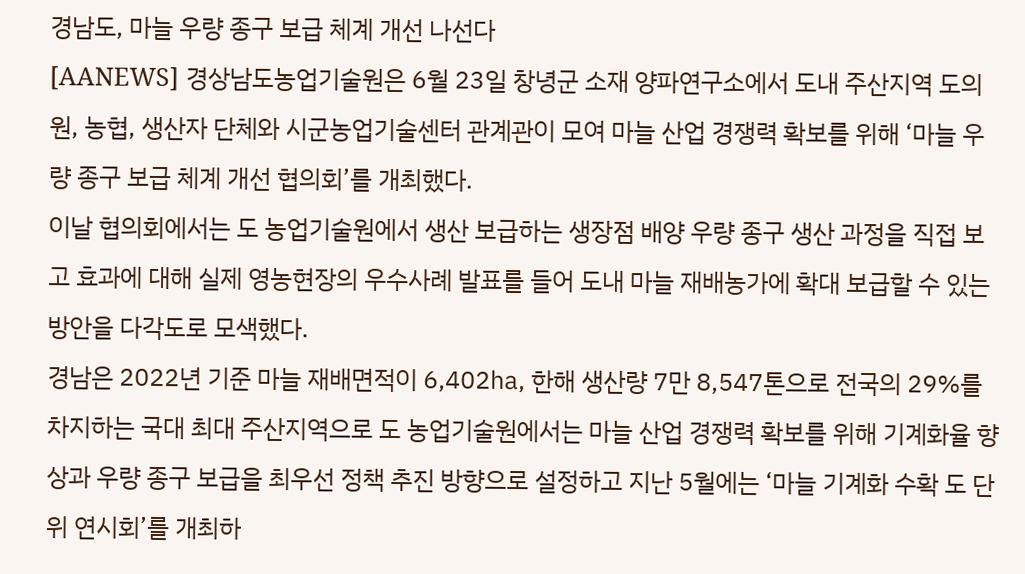경남도, 마늘 우량 종구 보급 체계 개선 나선다
[AANEWS] 경상남도농업기술원은 6월 23일 창녕군 소재 양파연구소에서 도내 주산지역 도의원, 농협, 생산자 단체와 시군농업기술센터 관계관이 모여 마늘 산업 경쟁력 확보를 위해 ‘마늘 우량 종구 보급 체계 개선 협의회’를 개최했다.
이날 협의회에서는 도 농업기술원에서 생산 보급하는 생장점 배양 우량 종구 생산 과정을 직접 보고 효과에 대해 실제 영농현장의 우수사례 발표를 들어 도내 마늘 재배농가에 확대 보급할 수 있는 방안을 다각도로 모색했다.
경남은 2022년 기준 마늘 재배면적이 6,402㏊, 한해 생산량 7만 8,547톤으로 전국의 29%를 차지하는 국대 최대 주산지역으로 도 농업기술원에서는 마늘 산업 경쟁력 확보를 위해 기계화율 향상과 우량 종구 보급을 최우선 정책 추진 방향으로 설정하고 지난 5월에는 ‘마늘 기계화 수확 도 단위 연시회’를 개최하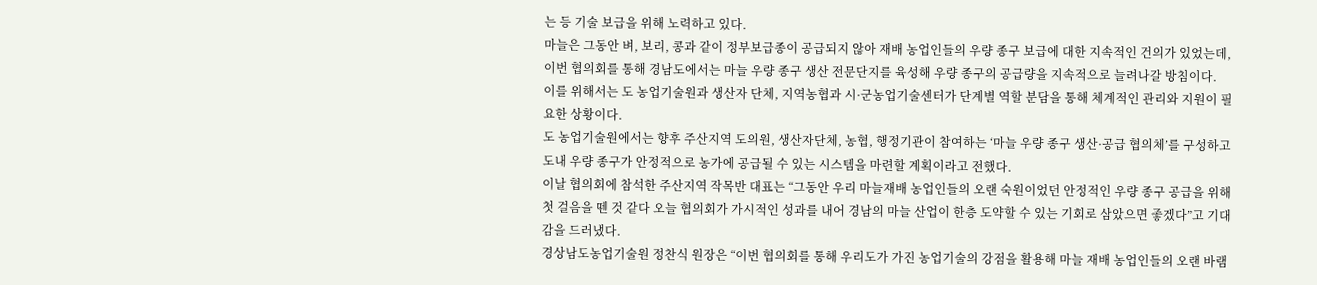는 등 기술 보급을 위해 노력하고 있다.
마늘은 그동안 벼, 보리, 콩과 같이 정부보급종이 공급되지 않아 재배 농업인들의 우량 종구 보급에 대한 지속적인 건의가 있었는데, 이번 협의회를 통해 경남도에서는 마늘 우량 종구 생산 전문단지를 육성해 우량 종구의 공급량을 지속적으로 늘려나갈 방침이다.
이를 위해서는 도 농업기술원과 생산자 단체, 지역농협과 시·군농업기술센터가 단계별 역할 분담을 통해 체계적인 관리와 지원이 필요한 상황이다.
도 농업기술원에서는 향후 주산지역 도의원, 생산자단체, 농협, 행정기관이 참여하는 ‘마늘 우량 종구 생산·공급 협의체’를 구성하고 도내 우량 종구가 안정적으로 농가에 공급될 수 있는 시스템을 마련할 계획이라고 전했다.
이날 협의회에 참석한 주산지역 작목반 대표는 “그동안 우리 마늘재배 농업인들의 오랜 숙원이었던 안정적인 우량 종구 공급을 위해 첫 걸음을 뗀 것 같다 오늘 협의회가 가시적인 성과를 내어 경남의 마늘 산업이 한층 도약할 수 있는 기회로 삼았으면 좋겠다”고 기대감을 드러냈다.
경상남도농업기술원 정찬식 원장은 “이번 협의회를 통해 우리도가 가진 농업기술의 강점을 활용해 마늘 재배 농업인들의 오랜 바램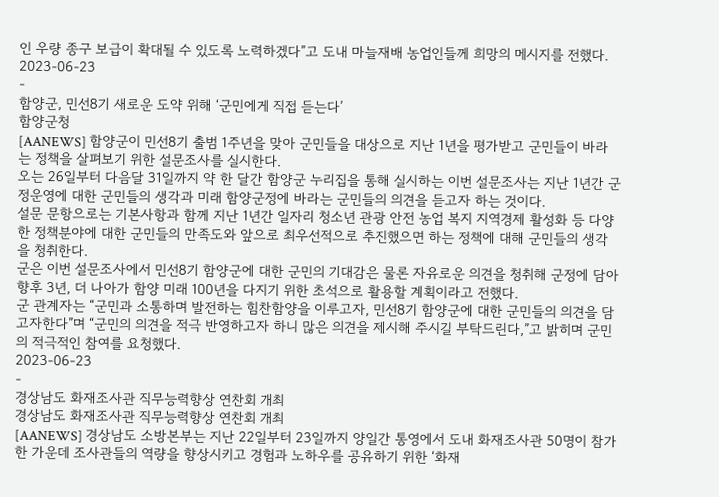인 우량 종구 보급이 확대될 수 있도록 노력하겠다”고 도내 마늘재배 농업인들께 희망의 메시지를 전했다.
2023-06-23
-
함양군, 민선8기 새로운 도약 위해 ‘군민에게 직접 듣는다’
함양군청
[AANEWS] 함양군이 민선8기 출범 1주년을 맞아 군민들을 대상으로 지난 1년을 평가받고 군민들이 바라는 정책을 살펴보기 위한 설문조사를 실시한다.
오는 26일부터 다음달 31일까지 약 한 달간 함양군 누리집을 통해 실시하는 이번 설문조사는 지난 1년간 군정운영에 대한 군민들의 생각과 미래 함양군정에 바라는 군민들의 의견을 듣고자 하는 것이다.
설문 문항으로는 기본사항과 함께 지난 1년간 일자리 청소년 관광 안전 농업 복지 지역경제 활성화 등 다양한 정책분야에 대한 군민들의 만족도와 앞으로 최우선적으로 추진했으면 하는 정책에 대해 군민들의 생각을 청취한다.
군은 이번 설문조사에서 민선8기 함양군에 대한 군민의 기대감은 물론 자유로운 의견을 청취해 군정에 담아 향후 3년, 더 나아가 함양 미래 100년을 다지기 위한 초석으로 활용할 계획이라고 전했다.
군 관계자는 “군민과 소통하며 발전하는 힘찬함양을 이루고자, 민선8기 함양군에 대한 군민들의 의견을 담고자한다”며 “군민의 의견을 적극 반영하고자 하니 많은 의견을 제시해 주시길 부탁드린다,”고 밝히며 군민의 적극적인 참여를 요청했다.
2023-06-23
-
경상남도 화재조사관 직무능력향상 연찬회 개최
경상남도 화재조사관 직무능력향상 연찬회 개최
[AANEWS] 경상남도 소방본부는 지난 22일부터 23일까지 양일간 통영에서 도내 화재조사관 50명이 참가한 가운데 조사관들의 역량을 향상시키고 경험과 노하우를 공유하기 위한 ‘화재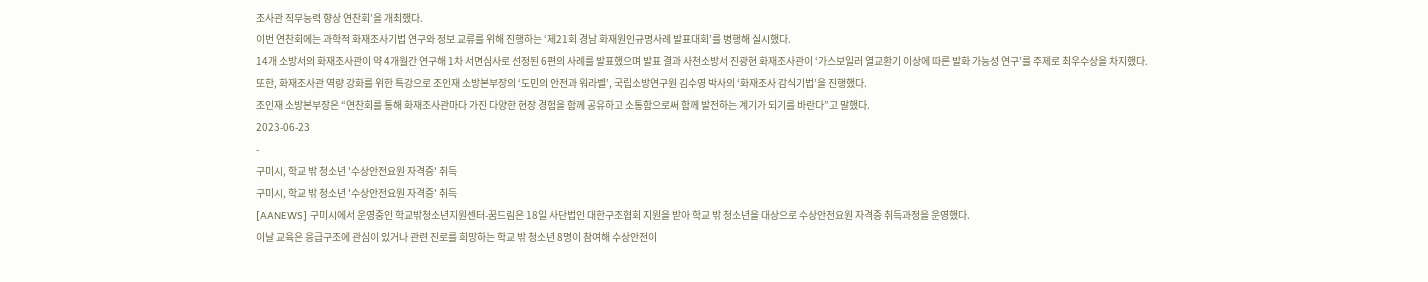조사관 직무능력 향상 연찬회’을 개최했다.
이번 연찬회에는 과학적 화재조사기법 연구와 정보 교류를 위해 진행하는 ‘제21회 경남 화재원인규명사례 발표대회’를 병행해 실시했다.
14개 소방서의 화재조사관이 약 4개월간 연구해 1차 서면심사로 선정된 6편의 사례를 발표했으며 발표 결과 사천소방서 진광현 화재조사관이 ‘가스보일러 열교환기 이상에 따른 발화 가능성 연구’를 주제로 최우수상을 차지했다.
또한, 화재조사관 역량 강화를 위한 특강으로 조인재 소방본부장의 ‘도민의 안전과 워라벨’, 국립소방연구원 김수영 박사의 ‘화재조사 감식기법’을 진행했다.
조인재 소방본부장은 “연찬회를 통해 화재조사관마다 가진 다양한 현장 경험을 함께 공유하고 소통함으로써 함께 발전하는 계기가 되기를 바란다”고 말했다.
2023-06-23
-
구미시, 학교 밖 청소년 '수상안전요원 자격증' 취득
구미시, 학교 밖 청소년 '수상안전요원 자격증' 취득
[AANEWS] 구미시에서 운영중인 학교밖청소년지원센터-꿈드림은 18일 사단법인 대한구조협회 지원을 받아 학교 밖 청소년을 대상으로 수상안전요원 자격증 취득과정을 운영했다.
이날 교육은 응급구조에 관심이 있거나 관련 진로를 희망하는 학교 밖 청소년 8명이 참여해 수상안전이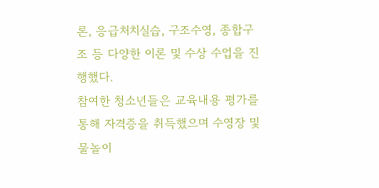론, 응급처치실습, 구조수영, 종합구조 등 다양한 이론 및 수상 수업을 진행했다.
참여한 청소년들은 교육내용 평가를 통해 자격증을 취득했으며 수영장 및 물놀이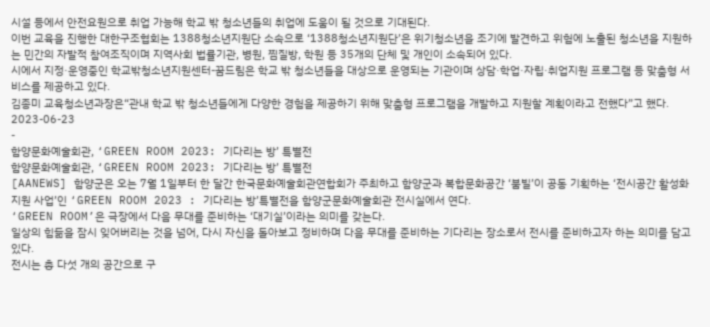시설 등에서 안전요원으로 취업 가능해 학교 밖 청소년들의 취업에 도움이 될 것으로 기대된다.
이번 교육을 진행한 대한구조협회는 1388청소년지원단 소속으로 ‘1388청소년지원단’은 위기청소년을 조기에 발견하고 위험에 노출된 청소년을 지원하는 민간의 자발적 참여조직이며 지역사회 법률기관, 병원, 찜질방, 학원 등 35개의 단체 및 개인이 소속되어 있다.
시에서 지정·운영중인 학교밖청소년지원센터-꿈드림은 학교 밖 청소년들을 대상으로 운영되는 기관이며 상담·학업·자립·취업지원 프로그램 등 맞춤형 서비스를 제공하고 있다.
김종미 교육청소년과장은“관내 학교 밖 청소년들에게 다양한 경험을 제공하기 위해 맞춤형 프로그램을 개발하고 지원할 계획이라고 전했다”고 했다.
2023-06-23
-
함양문화예술회관, ‘GREEN ROOM 2023: 기다리는 방’ 특별전
함양문화예술회관, ‘GREEN ROOM 2023: 기다리는 방’ 특별전
[AANEWS] 함양군은 오는 7월 1일부터 한 달간 한국문화예술회관연합회가 주최하고 함양군과 복합문화공간 ‘붐빌’이 공동 기획하는 ‘전시공간 활성화 지원 사업’인 ‘GREEN ROOM 2023 : 기다리는 방’특별전을 함양군문화예술회관 전시실에서 연다.
‘GREEN ROOM’은 극장에서 다음 무대를 준비하는 ‘대기실’이라는 의미를 갖는다.
일상의 힘듦을 잠시 잊어버리는 것을 넘어, 다시 자신을 돌아보고 정비하며 다음 무대를 준비하는 기다리는 장소로서 전시를 준비하고자 하는 의미를 담고 있다.
전시는 총 다섯 개의 공간으로 구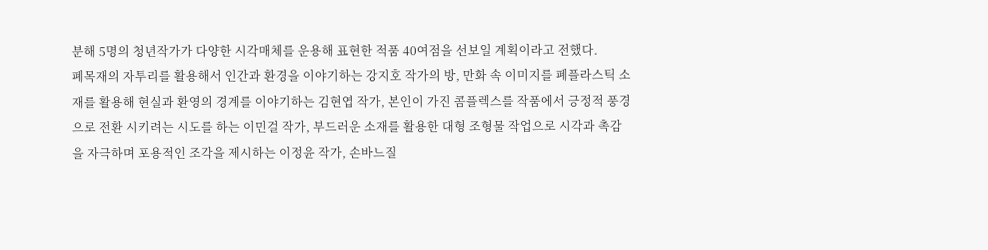분해 5명의 청년작가가 다양한 시각매체를 운용해 표현한 적품 40여점을 선보일 계획이라고 전했다.
폐목재의 자투리를 활용해서 인간과 환경을 이야기하는 강지호 작가의 방, 만화 속 이미지를 폐플라스틱 소재를 활용해 현실과 환영의 경계를 이야기하는 김현엽 작가, 본인이 가진 콤플렉스를 작품에서 긍정적 풍경으로 전환 시키려는 시도를 하는 이민걸 작가, 부드러운 소재를 활용한 대형 조형물 작업으로 시각과 촉감을 자극하며 포용적인 조각을 제시하는 이정윤 작가, 손바느질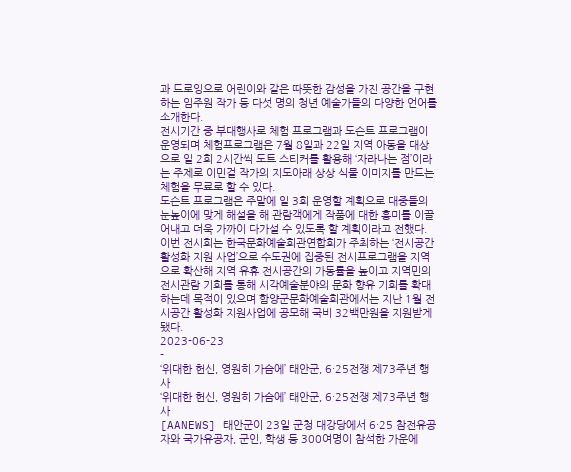과 드로잉으로 어린이와 같은 따뜻한 감성을 가진 공간을 구현하는 임주원 작가 등 다섯 명의 청년 예술가들의 다양한 언어를 소개한다.
전시기간 중 부대행사로 체험 프로그램과 도슨트 프로그램이 운영되며 체험프로그램은 7월 8일과 22일 지역 아동을 대상으로 일 2회 2시간씩 도트 스티커를 활용해 ‘자라나는 점’이라는 주제로 이민걸 작가의 지도아래 상상 식물 이미지를 만드는 체험을 무료로 할 수 있다.
도슨트 프로그램은 주말에 일 3회 운영할 계획으로 대중들의 눈높이에 맞게 해설을 해 관람객에게 작품에 대한 흥미를 이끌어내고 더욱 가까이 다가설 수 있도록 할 계획이라고 전했다.
이번 전시회는 한국문화예술회관연합회가 주최하는 ‘전시공간 활성화 지원 사업’으로 수도권에 집중된 전시프로그램을 지역으로 확산해 지역 유휴 전시공간의 가동률을 높이고 지역민의 전시관람 기회를 통해 시각예술분야의 문화 향유 기회를 확대하는데 목적이 있으며 함양군문화예술회관에서는 지난 1월 전시공간 활성화 지원사업에 공모해 국비 32백만원을 지원받게 됐다.
2023-06-23
-
‘위대한 헌신, 영원히 가슴에’ 태안군, 6·25전쟁 제73주년 행사
‘위대한 헌신, 영원히 가슴에’ 태안군, 6·25전쟁 제73주년 행사
[AANEWS] 태안군이 23일 군청 대강당에서 6·25 참전유공자와 국가유공자, 군인, 학생 등 300여명이 참석한 가운에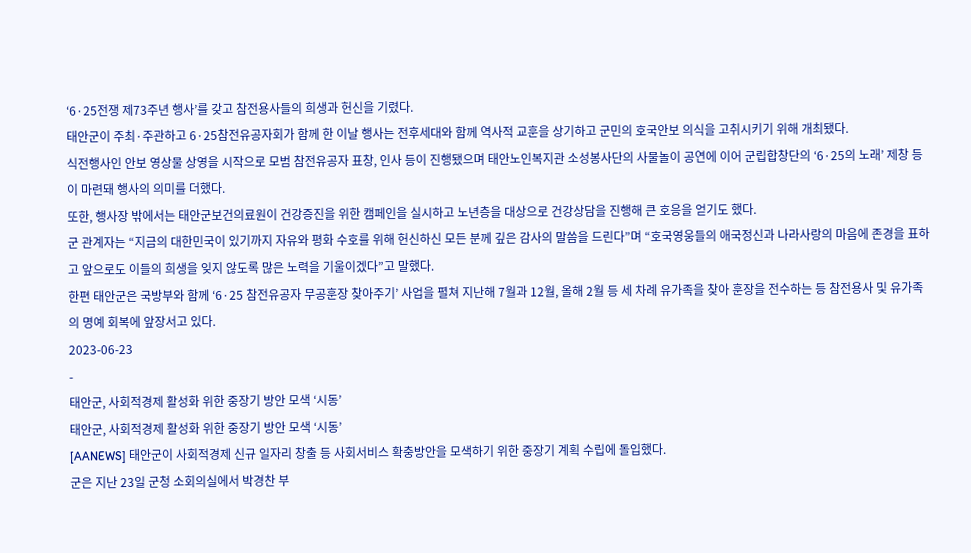‘6·25전쟁 제73주년 행사’를 갖고 참전용사들의 희생과 헌신을 기렸다.
태안군이 주최·주관하고 6·25참전유공자회가 함께 한 이날 행사는 전후세대와 함께 역사적 교훈을 상기하고 군민의 호국안보 의식을 고취시키기 위해 개최됐다.
식전행사인 안보 영상물 상영을 시작으로 모범 참전유공자 표창, 인사 등이 진행됐으며 태안노인복지관 소성봉사단의 사물놀이 공연에 이어 군립합창단의 ‘6·25의 노래’ 제창 등이 마련돼 행사의 의미를 더했다.
또한, 행사장 밖에서는 태안군보건의료원이 건강증진을 위한 캠페인을 실시하고 노년층을 대상으로 건강상담을 진행해 큰 호응을 얻기도 했다.
군 관계자는 “지금의 대한민국이 있기까지 자유와 평화 수호를 위해 헌신하신 모든 분께 깊은 감사의 말씀을 드린다”며 “호국영웅들의 애국정신과 나라사랑의 마음에 존경을 표하고 앞으로도 이들의 희생을 잊지 않도록 많은 노력을 기울이겠다”고 말했다.
한편 태안군은 국방부와 함께 ‘6·25 참전유공자 무공훈장 찾아주기’ 사업을 펼쳐 지난해 7월과 12월, 올해 2월 등 세 차례 유가족을 찾아 훈장을 전수하는 등 참전용사 및 유가족의 명예 회복에 앞장서고 있다.
2023-06-23
-
태안군, 사회적경제 활성화 위한 중장기 방안 모색 ‘시동’
태안군, 사회적경제 활성화 위한 중장기 방안 모색 ‘시동’
[AANEWS] 태안군이 사회적경제 신규 일자리 창출 등 사회서비스 확충방안을 모색하기 위한 중장기 계획 수립에 돌입했다.
군은 지난 23일 군청 소회의실에서 박경찬 부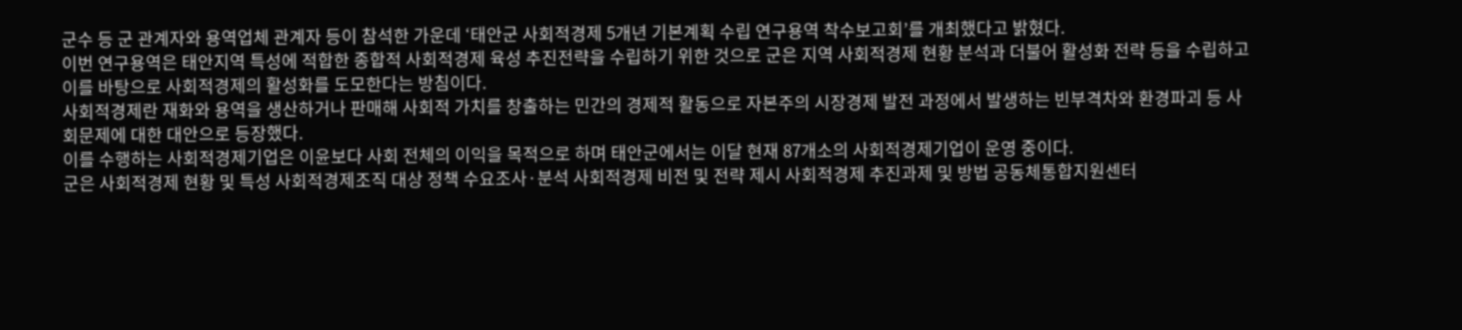군수 등 군 관계자와 용역업체 관계자 등이 참석한 가운데 ‘태안군 사회적경제 5개년 기본계획 수립 연구용역 착수보고회’를 개최했다고 밝혔다.
이번 연구용역은 태안지역 특성에 적합한 종합적 사회적경제 육성 추진전략을 수립하기 위한 것으로 군은 지역 사회적경제 현황 분석과 더불어 활성화 전략 등을 수립하고 이를 바탕으로 사회적경제의 활성화를 도모한다는 방침이다.
사회적경제란 재화와 용역을 생산하거나 판매해 사회적 가치를 창출하는 민간의 경제적 활동으로 자본주의 시장경제 발전 과정에서 발생하는 빈부격차와 환경파괴 등 사회문제에 대한 대안으로 등장했다.
이를 수행하는 사회적경제기업은 이윤보다 사회 전체의 이익을 목적으로 하며 태안군에서는 이달 현재 87개소의 사회적경제기업이 운영 중이다.
군은 사회적경제 현황 및 특성 사회적경제조직 대상 정책 수요조사·분석 사회적경제 비전 및 전략 제시 사회적경제 추진과제 및 방법 공동체통합지원센터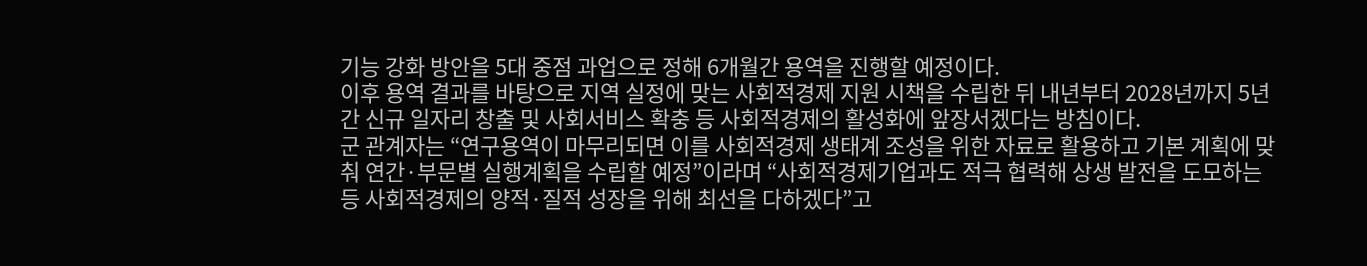기능 강화 방안을 5대 중점 과업으로 정해 6개월간 용역을 진행할 예정이다.
이후 용역 결과를 바탕으로 지역 실정에 맞는 사회적경제 지원 시책을 수립한 뒤 내년부터 2028년까지 5년간 신규 일자리 창출 및 사회서비스 확충 등 사회적경제의 활성화에 앞장서겠다는 방침이다.
군 관계자는 “연구용역이 마무리되면 이를 사회적경제 생태계 조성을 위한 자료로 활용하고 기본 계획에 맞춰 연간·부문별 실행계획을 수립할 예정”이라며 “사회적경제기업과도 적극 협력해 상생 발전을 도모하는 등 사회적경제의 양적·질적 성장을 위해 최선을 다하겠다”고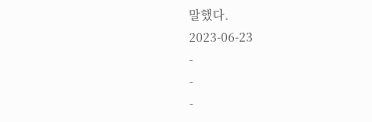말했다.
2023-06-23
-
-
-